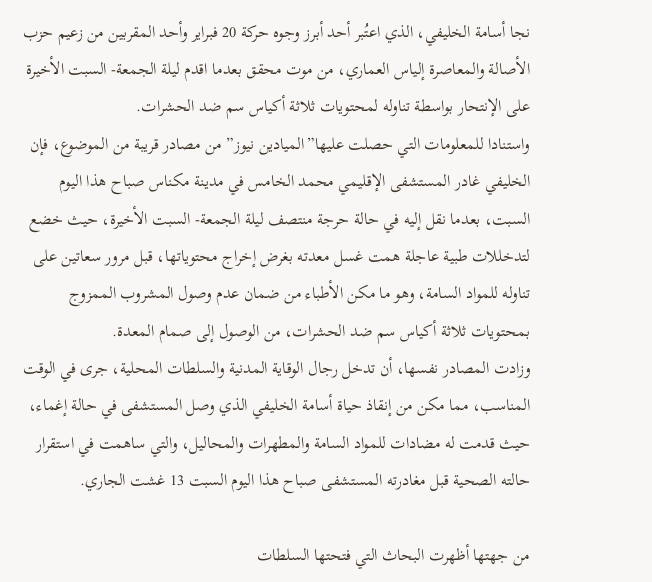نجا أسامة الخليفي، الذي اعتُبر أحد أبرز وجوه حركة 20 فبراير وأحد المقربين من زعيم حزب الأصالة والمعاصرة إلياس العماري، من موت محقق بعدما اقدم ليلة الجمعة- السبت الأخيرة على الإنتحار بواسطة تناوله لمحتويات ثلاثة أكياس سم ضد الحشرات.
واستنادا للمعلومات التي حصلت عليها”الميادين نيوز” من مصادر قريبة من الموضوع، فإن الخليفي غادر المستشفى الإقليمي محمد الخامس في مدينة مكناس صباح هذا اليوم السبت، بعدما نقل إليه في حالة حرجة منتصف ليلة الجمعة- السبت الأخيرة، حيث خضع لتدخللات طبية عاجلة همت غسل معدته بغرض إخراج محتوياتها، قبل مرور سعاتين على تناوله للمواد السامة، وهو ما مكن الأطباء من ضمان عدم وصول المشروب الممزوج بمحتويات ثلاثة أكياس سم ضد الحشرات، من الوصول إلى صمام المعدة.
وزادت المصادر نفسها، أن تدخل رجال الوقاية المدنية والسلطات المحلية، جرى في الوقت المناسب، مما مكن من إنقاذ حياة أسامة الخليفي الذي وصل المستشفى في حالة إغماء، حيث قدمت له مضادات للمواد السامة والمطهرات والمحاليل، والتي ساهمت في استقرار حالته الصحية قبل مغادرته المستشفى صباح هذا اليوم السبت 13 غشت الجاري.

من جهتها أظهرت البحاث التي فتحتها السلطات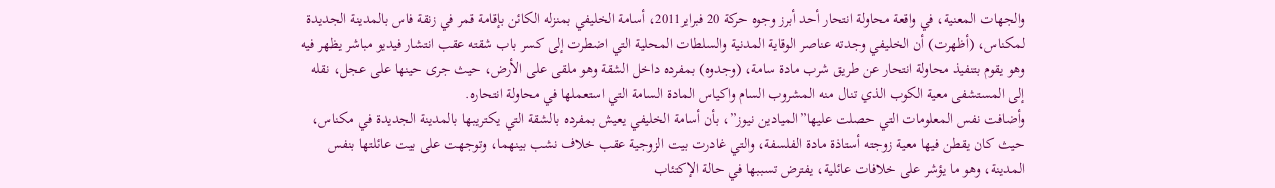والجهات المعنية، في واقعة محاولة انتحار أحد أبرز وجوه حركة 20 فبراير2011، أسامة الخليفي بمنزله الكائن بإقامة قمر في زنقة فاس بالمدينة الجديدة لمكناس، (أظهرت) أن الخليفي وجدته عناصر الوقاية المدنية والسلطات المحلية التي اضطرت إلى كسر باب شقته عقب انتشار فيديو مباشر يظهر فيه وهو يقوم بتنفيذ محاولة انتحار عن طريق شرب مادة سامة، (وجدوه) بمفرده داخل الشقة وهو ملقى على الأرض، حيث جرى حينها على عجل، نقله إلى المستشفى معية الكوب الذي تنال منه المشروب السام واكياس المادة السامة التي استعملها في محاولة انتحاره.
وأضافت نفس المعلومات التي حصلت عليها”الميادين نيوز”، بأن أسامة الخليفي يعيش بمفرده بالشقة التي يكتريبها بالمدينة الجديدة في مكناس، حيث كان يقطن فيها معية زوجته أستاذة مادة الفلسفة، والتي غادرت بيت الزوجية عقب خلاف نشب بينهما، وتوجهت على بيت عائلتها بنفس المدينة، وهو ما يؤشر على خلافات عائلية، يفترض تسببها في حالة الإكتئاب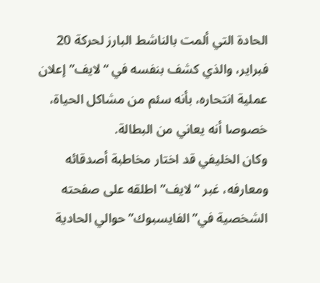الحادة التي ألمت بالناشط البارز لحركة 20 فبراير، والذي كشف بنفسه في “لايف” إعلان عملية انتحاره، بأنه سئم من مشاكل الحياة، خصوصا أنه يعاني من البطالة.
وكان الخليفي قد اختار مخاطبة أصدقائه ومعارفه، غبر “لايف” اطلقه على صفحته الشخصية في”الفايسبوك” حوالي الحادية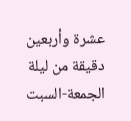عشرة وأربعين دقيقة من ليلة الجمعة-السبت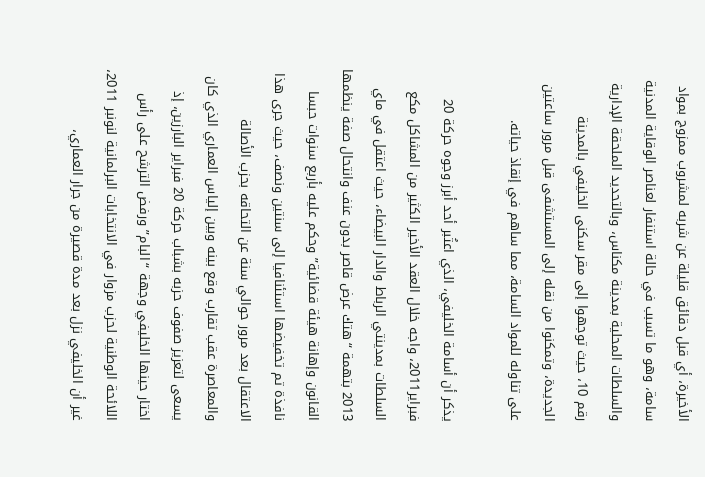الأخيرة، أي قبل دقائق قليلة عن شربه لمشروب ممزوج بمواد سامة، وهو ما تسبب في حالة استنفار لعناصر الوقاية المدنية والسلطات المحلية بمدينة مكناس، وبالتحديد الملحقة الإدارية رقم 10، حيث توجهوا إلى مقر سكنى الخليفي بالمدينة الجديدة، وتمكنوا من نقله إلى المستشفى قبل مرور ساعتين على تناوله للمواد السامة، مما ساهم في إنقاذ حياته.

يذكر أن أسامة الخليفي، الذي اعتُبر أحد أبرز وجوه حركة 20 فبراير2011، واجه خلال العقد الأخير الكثير من المشاكل مكع السلطات بمدينتي الرباط والدار البيضاء، حيث اعتقل في ماي 2013 بتهمة “هتك عرض قاصر بدون عنف وانتحال صفة ينظمها القانون وإهانة هيئة قضائية” وحكم عليه بأربع سنوات حبسا نافذة تم تخفيضها استئنافيا إلى سنتين ونصف، حيث جرى هذا الاعتقال بعد مرور حوالي سنة عن التحاقه بحزب الأصالة والمعاصرة عقب تقارب وقع بينه وبين إلياس العماري الذي كان يسعى لتعزيز صفوف حزبه بشباب حركة 20 فبراير البارزين، إذ اختار حينها الخليفي وجهة “البام” ورفض الترشح على رأس اللائحة الوطنية لحزب مزوار في الانتخابات البرلمانية لنونبر 2011، غير أن الخليفي نزل بعد مدة قصيرة من جرار العماري،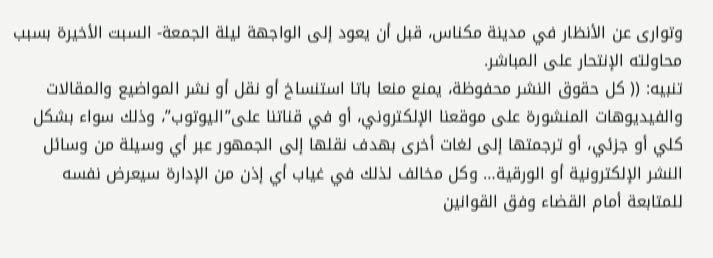وتوارى عن الأنظار في مدينة مكناس، قبل أن يعود إلى الواجهة ليلة الجمعة- السبت الأخيرة بسبب محاولته الإنتحار على المباشر.
تنبيه: (( كل حقوق النشر محفوظة، يمنع منعا باتا استنساخ أو نقل أو نشر المواضيع والمقالات والفيديوهات المنشورة على موقعنا الإلكتروني، أو في قناتنا على”اليوتوب”، وذلك سواء بشكل كلي أو جزئي، أو ترجمتها إلى لغات أخرى بهدف نقلها إلى الجمهور عبر أي وسيلة من وسائل النشر الإلكترونية أو الورقية… وكل مخالف لذلك في غياب أي إذن من الإدارة سيعرض نفسه للمتابعة أمام القضاء وفق القوانين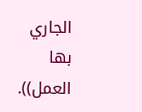الجاري بها العمل)).